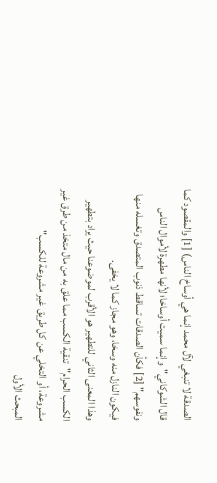الصدقة لا تنبغي لآل محمد إنما هي أوساخ الناس) [1] والمقصود كما قال الشوكاني"وإنما سميت أوساخا؛ لأنها مطهرة لأموال الناس ونفوسهم" [2] فكأن الصدقات تساقط ذنوب المتصدق وتغسله منها فيكون النازل منه وسخا، وهو مجاز كما لا يخفى.
وهذا المعنى الثاني للتطهير هو الأقرب لموضوعنا حيث يراد بتطهير الكسب الحرام"تنقية الكسب مما علق به من مال متخذ من طرق غير مشروعة، أو التخلي عن كل طريق غير مشروعة للكسب"
المبحث الأول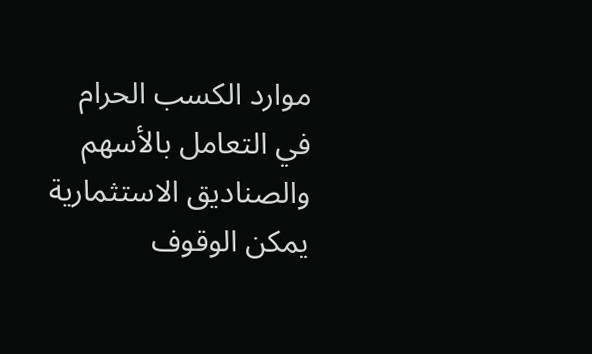موارد الكسب الحرام في التعامل بالأسهم والصناديق الاستثمارية
يمكن الوقوف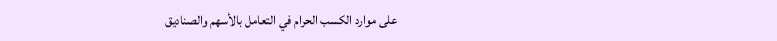على موارد الكسب الحرام في التعامل بالأسهم والصناديق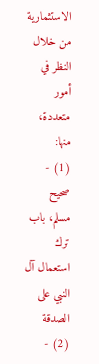الاستثمارية من خلال النظر في أمور متعددة، منها:
(1) - صحيح مسلم، باب ترك استعمال آل النبي على الصدقة
(2) -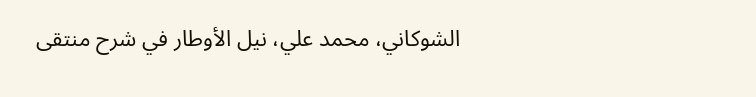الشوكاني، محمد علي، نيل الأوطار في شرح منتقى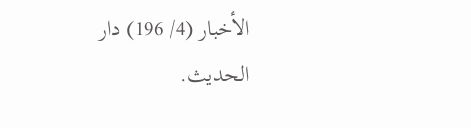الأخبار (4/ 196) دار الحديث.